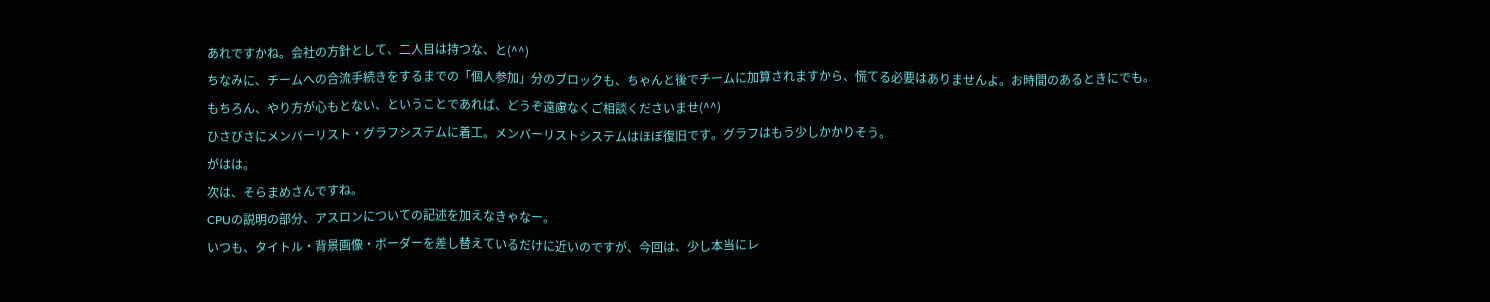あれですかね。会社の方針として、二人目は持つな、と(^^)
ちなみに、チームへの合流手続きをするまでの「個人参加」分のブロックも、ちゃんと後でチームに加算されますから、慌てる必要はありませんよ。お時間のあるときにでも。
もちろん、やり方が心もとない、ということであれば、どうぞ遠慮なくご相談くださいませ(^^)
ひさびさにメンバーリスト・グラフシステムに着工。メンバーリストシステムはほぼ復旧です。グラフはもう少しかかりそう。
がはは。
次は、そらまめさんですね。
CPUの説明の部分、アスロンについての記述を加えなきゃなー。
いつも、タイトル・背景画像・ボーダーを差し替えているだけに近いのですが、今回は、少し本当にレ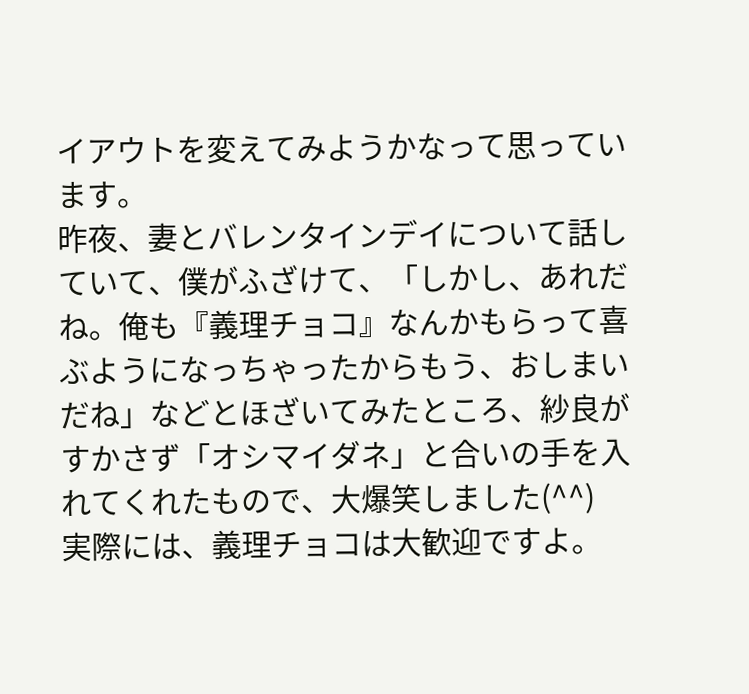イアウトを変えてみようかなって思っています。
昨夜、妻とバレンタインデイについて話していて、僕がふざけて、「しかし、あれだね。俺も『義理チョコ』なんかもらって喜ぶようになっちゃったからもう、おしまいだね」などとほざいてみたところ、紗良がすかさず「オシマイダネ」と合いの手を入れてくれたもので、大爆笑しました(^^)
実際には、義理チョコは大歓迎ですよ。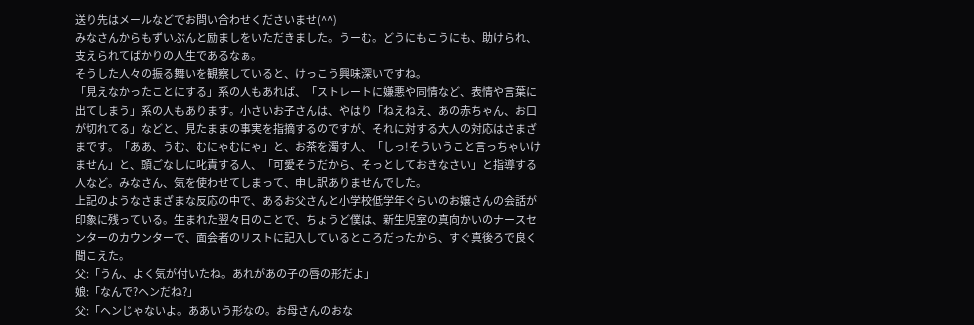送り先はメールなどでお問い合わせくださいませ(^^)
みなさんからもずいぶんと励ましをいただきました。うーむ。どうにもこうにも、助けられ、支えられてばかりの人生であるなぁ。
そうした人々の振る舞いを観察していると、けっこう興味深いですね。
「見えなかったことにする」系の人もあれば、「ストレートに嫌悪や同情など、表情や言葉に出てしまう」系の人もあります。小さいお子さんは、やはり「ねえねえ、あの赤ちゃん、お口が切れてる」などと、見たままの事実を指摘するのですが、それに対する大人の対応はさまざまです。「ああ、うむ、むにゃむにゃ」と、お茶を濁す人、「しっ!そういうこと言っちゃいけません」と、頭ごなしに叱責する人、「可愛そうだから、そっとしておきなさい」と指導する人など。みなさん、気を使わせてしまって、申し訳ありませんでした。
上記のようなさまざまな反応の中で、あるお父さんと小学校低学年ぐらいのお嬢さんの会話が印象に残っている。生まれた翌々日のことで、ちょうど僕は、新生児室の真向かいのナースセンターのカウンターで、面会者のリストに記入しているところだったから、すぐ真後ろで良く聞こえた。
父:「うん、よく気が付いたね。あれがあの子の唇の形だよ」
娘:「なんで?ヘンだね?」
父:「ヘンじゃないよ。ああいう形なの。お母さんのおな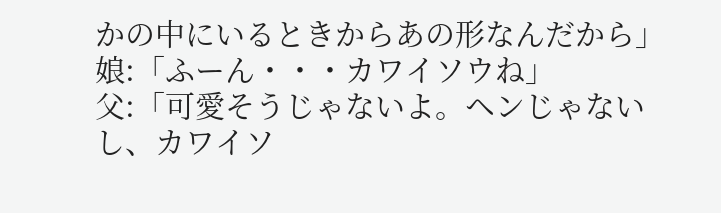かの中にいるときからあの形なんだから」
娘:「ふーん・・・カワイソウね」
父:「可愛そうじゃないよ。ヘンじゃないし、カワイソ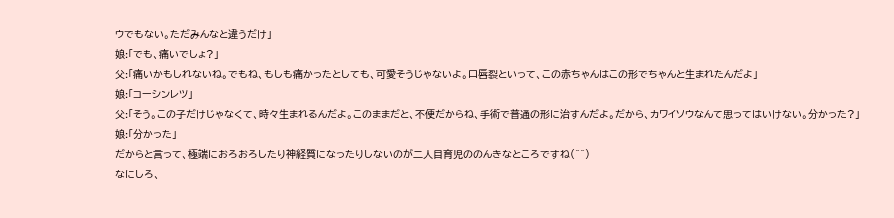ウでもない。ただみんなと違うだけ」
娘:「でも、痛いでしょ?」
父:「痛いかもしれないね。でもね、もしも痛かったとしても、可愛そうじゃないよ。口唇裂といって、この赤ちゃんはこの形でちゃんと生まれたんだよ」
娘:「コーシンレツ」
父:「そう。この子だけじゃなくて、時々生まれるんだよ。このままだと、不便だからね、手術で普通の形に治すんだよ。だから、カワイソウなんて思ってはいけない。分かった?」
娘:「分かった」
だからと言って、極端におろおろしたり神経質になったりしないのが二人目育児ののんきなところですね(^^)
なにしろ、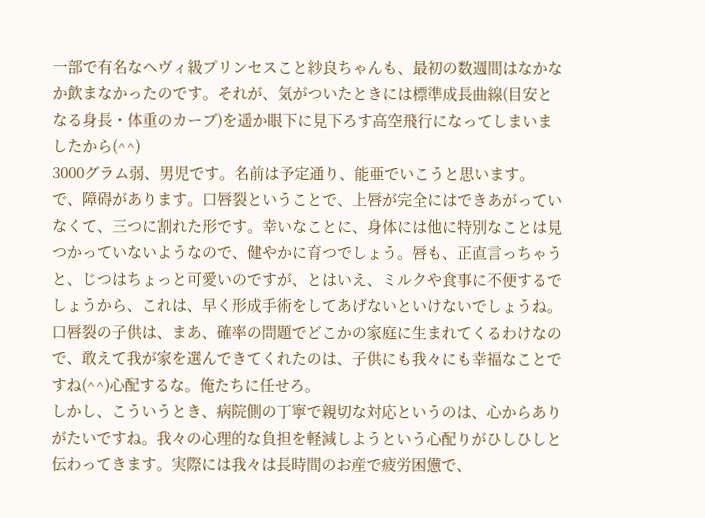一部で有名なヘヴィ級プリンセスこと紗良ちゃんも、最初の数週間はなかなか飲まなかったのです。それが、気がついたときには標準成長曲線(目安となる身長・体重のカーブ)を遥か眼下に見下ろす高空飛行になってしまいましたから(^^)
3000グラム弱、男児です。名前は予定通り、能亜でいこうと思います。
で、障碍があります。口唇裂ということで、上唇が完全にはできあがっていなくて、三つに割れた形です。幸いなことに、身体には他に特別なことは見つかっていないようなので、健やかに育つでしょう。唇も、正直言っちゃうと、じつはちょっと可愛いのですが、とはいえ、ミルクや食事に不便するでしょうから、これは、早く形成手術をしてあげないといけないでしょうね。
口唇裂の子供は、まあ、確率の問題でどこかの家庭に生まれてくるわけなので、敢えて我が家を選んできてくれたのは、子供にも我々にも幸福なことですね(^^)心配するな。俺たちに任せろ。
しかし、こういうとき、病院側の丁寧で親切な対応というのは、心からありがたいですね。我々の心理的な負担を軽減しようという心配りがひしひしと伝わってきます。実際には我々は長時間のお産で疲労困憊で、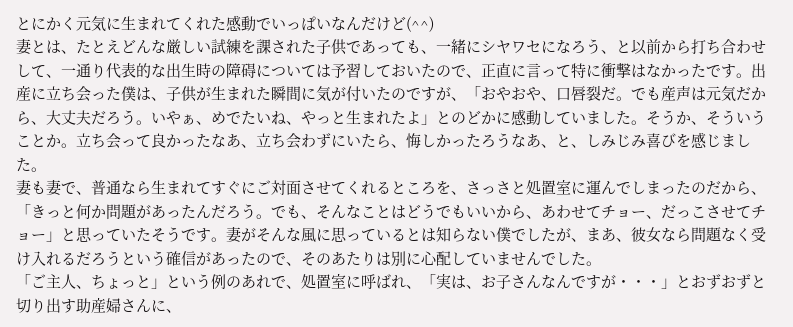とにかく元気に生まれてくれた感動でいっぱいなんだけど(^^)
妻とは、たとえどんな厳しい試練を課された子供であっても、一緒にシヤワセになろう、と以前から打ち合わせして、一通り代表的な出生時の障碍については予習しておいたので、正直に言って特に衝撃はなかったです。出産に立ち会った僕は、子供が生まれた瞬間に気が付いたのですが、「おやおや、口唇裂だ。でも産声は元気だから、大丈夫だろう。いやぁ、めでたいね、やっと生まれたよ」とのどかに感動していました。そうか、そういうことか。立ち会って良かったなあ、立ち会わずにいたら、悔しかったろうなあ、と、しみじみ喜びを感じました。
妻も妻で、普通なら生まれてすぐにご対面させてくれるところを、さっさと処置室に運んでしまったのだから、「きっと何か問題があったんだろう。でも、そんなことはどうでもいいから、あわせてチョー、だっこさせてチョー」と思っていたそうです。妻がそんな風に思っているとは知らない僕でしたが、まあ、彼女なら問題なく受け入れるだろうという確信があったので、そのあたりは別に心配していませんでした。
「ご主人、ちょっと」という例のあれで、処置室に呼ばれ、「実は、お子さんなんですが・・・」とおずおずと切り出す助産婦さんに、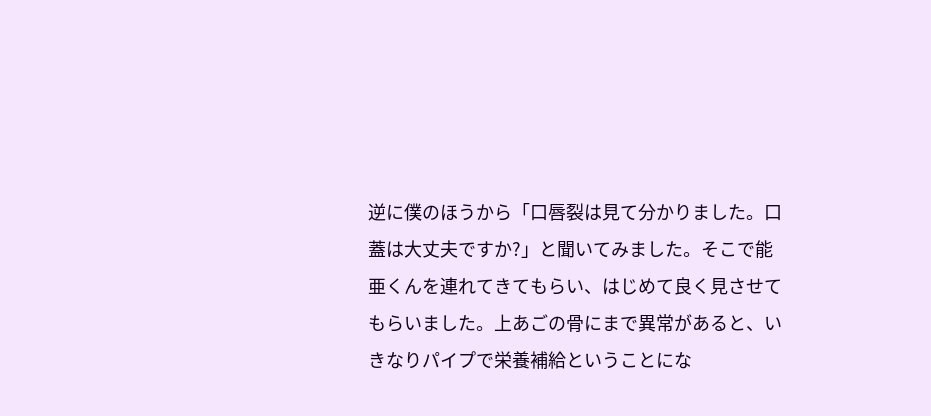逆に僕のほうから「口唇裂は見て分かりました。口蓋は大丈夫ですか?」と聞いてみました。そこで能亜くんを連れてきてもらい、はじめて良く見させてもらいました。上あごの骨にまで異常があると、いきなりパイプで栄養補給ということにな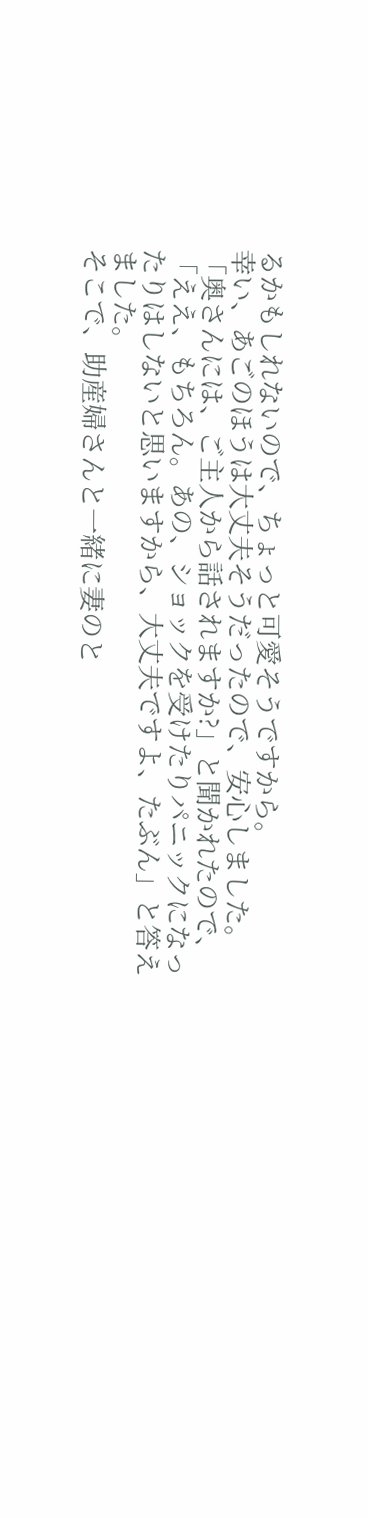るかもしれないので、ちょっと可愛そうですから。
幸い、あごのほうは大丈夫そうだったので、安心しました。「奥さんには、ご主人から話されますか?」と聞かれたので、「ええ、もちろん。あの、ショックを受けたりパニックになったりはしないと思いますから、大丈夫ですよ、たぶん」と答えました。
そこで、助産婦さんと一緒に妻のと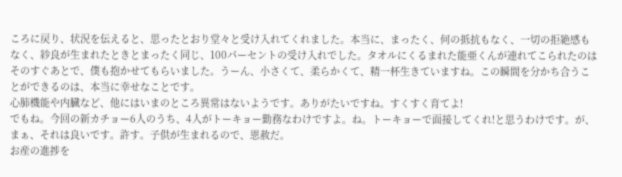ころに戻り、状況を伝えると、思ったとおり堂々と受け入れてくれました。本当に、まったく、何の抵抗もなく、一切の拒絶感もなく、紗良が生まれたときとまったく同じ、100パーセントの受け入れでした。タオルにくるまれた能亜くんが連れてこられたのはそのすぐあとで、僕も抱かせてもらいました。うーん、小さくて、柔らかくて、精一杯生きていますね。この瞬間を分かち合うことができるのは、本当に幸せなことです。
心肺機能や内臓など、他にはいまのところ異常はないようです。ありがたいですね。すくすく育てよ!
でもね。今回の新カチョー6人のうち、4人がトーキョー勤務なわけですよ。ね。トーキョーで面接してくれ!と思うわけです。が、まぁ、それは良いです。許す。子供が生まれるので、恩赦だ。
お産の進捗を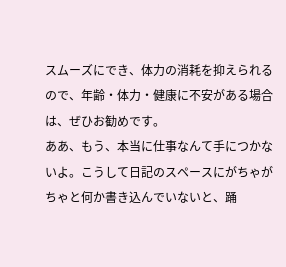スムーズにでき、体力の消耗を抑えられるので、年齢・体力・健康に不安がある場合は、ぜひお勧めです。
ああ、もう、本当に仕事なんて手につかないよ。こうして日記のスペースにがちゃがちゃと何か書き込んでいないと、踊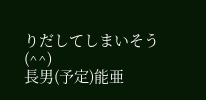りだしてしまいそう(^^)
長男(予定)能亜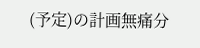(予定)の計画無痛分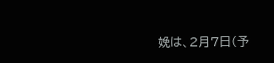娩は、2月7日(予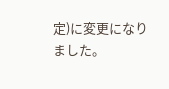定)に変更になりました。